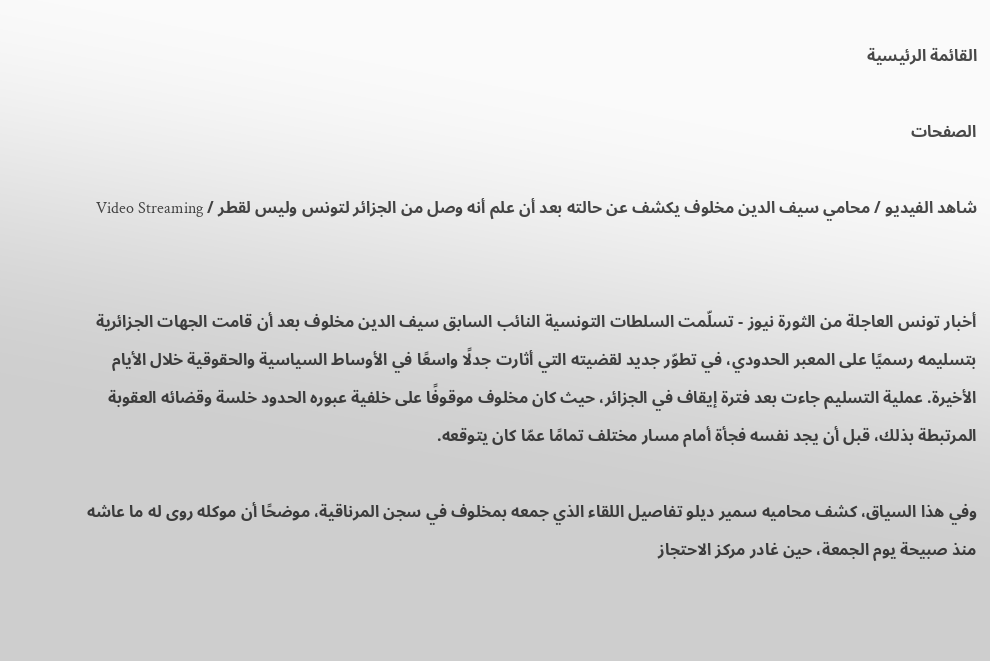القائمة الرئيسية

الصفحات

شاهد الفيديو / محامي سيف الدين مخلوف يكشف عن حالته بعد أن علم أنه وصل من الجزائر لتونس وليس لقطر / Video Streaming


أخبار تونس العاجلة من الثورة نيوز - تسلّمت السلطات التونسية النائب السابق سيف الدين مخلوف بعد أن قامت الجهات الجزائرية بتسليمه رسميًا على المعبر الحدودي، في تطوّر جديد لقضيته التي أثارت جدلًا واسعًا في الأوساط السياسية والحقوقية خلال الأيام الأخيرة. عملية التسليم جاءت بعد فترة إيقاف في الجزائر، حيث كان مخلوف موقوفًا على خلفية عبوره الحدود خلسة وقضائه العقوبة المرتبطة بذلك، قبل أن يجد نفسه فجأة أمام مسار مختلف تمامًا عمّا كان يتوقعه.

وفي هذا السياق، كشف محاميه سمير ديلو تفاصيل اللقاء الذي جمعه بمخلوف في سجن المرناقية، موضحًا أن موكله روى له ما عاشه منذ صبيحة يوم الجمعة، حين غادر مركز الاحتجاز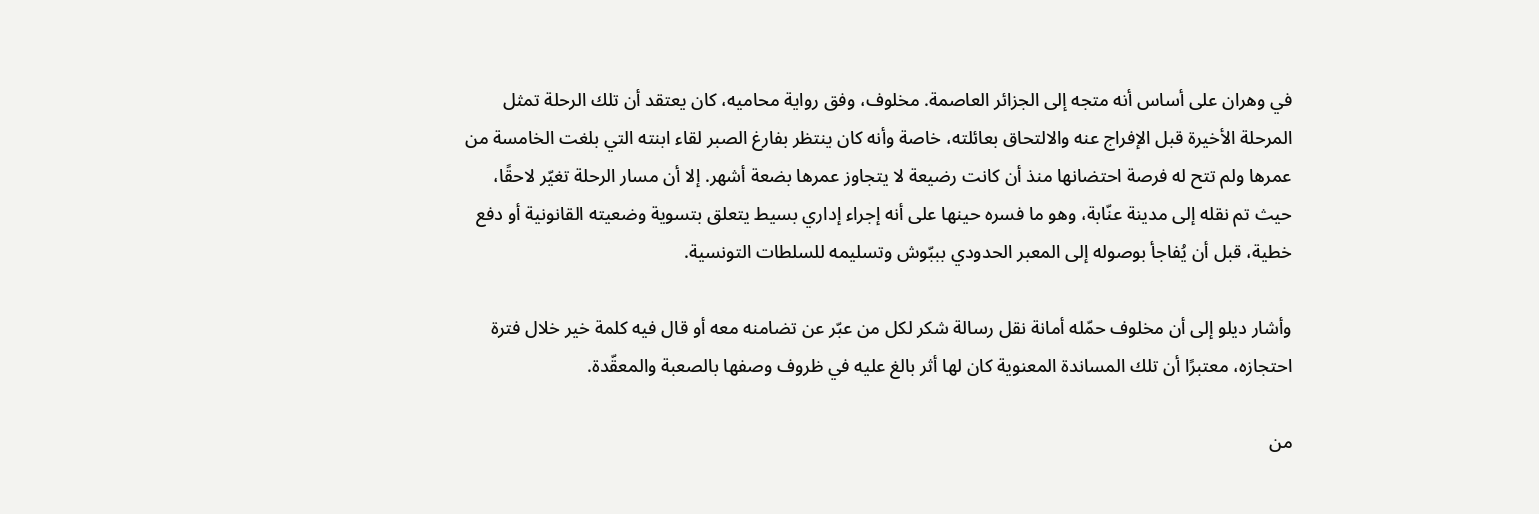في وهران على أساس أنه متجه إلى الجزائر العاصمة. مخلوف، وفق رواية محاميه، كان يعتقد أن تلك الرحلة تمثل المرحلة الأخيرة قبل الإفراج عنه والالتحاق بعائلته، خاصة وأنه كان ينتظر بفارغ الصبر لقاء ابنته التي بلغت الخامسة من عمرها ولم تتح له فرصة احتضانها منذ أن كانت رضيعة لا يتجاوز عمرها بضعة أشهر. إلا أن مسار الرحلة تغيّر لاحقًا، حيث تم نقله إلى مدينة عنّابة، وهو ما فسره حينها على أنه إجراء إداري بسيط يتعلق بتسوية وضعيته القانونية أو دفع خطية، قبل أن يُفاجأ بوصوله إلى المعبر الحدودي بببّوش وتسليمه للسلطات التونسية.

وأشار ديلو إلى أن مخلوف حمّله أمانة نقل رسالة شكر لكل من عبّر عن تضامنه معه أو قال فيه كلمة خير خلال فترة احتجازه، معتبرًا أن تلك المساندة المعنوية كان لها أثر بالغ عليه في ظروف وصفها بالصعبة والمعقّدة.

من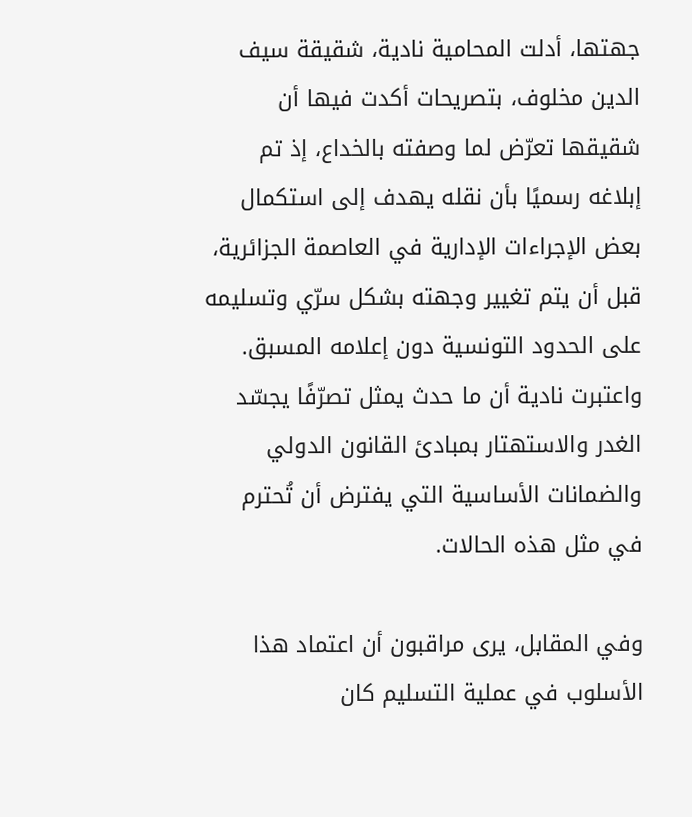جهتها، أدلت المحامية نادية، شقيقة سيف الدين مخلوف، بتصريحات أكدت فيها أن شقيقها تعرّض لما وصفته بالخداع، إذ تم إبلاغه رسميًا بأن نقله يهدف إلى استكمال بعض الإجراءات الإدارية في العاصمة الجزائرية، قبل أن يتم تغيير وجهته بشكل سرّي وتسليمه على الحدود التونسية دون إعلامه المسبق. واعتبرت نادية أن ما حدث يمثل تصرّفًا يجسّد الغدر والاستهتار بمبادئ القانون الدولي والضمانات الأساسية التي يفترض أن تُحترم في مثل هذه الحالات.

وفي المقابل، يرى مراقبون أن اعتماد هذا الأسلوب في عملية التسليم كان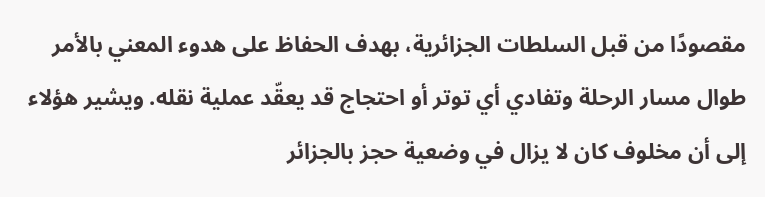مقصودًا من قبل السلطات الجزائرية، بهدف الحفاظ على هدوء المعني بالأمر طوال مسار الرحلة وتفادي أي توتر أو احتجاج قد يعقّد عملية نقله. ويشير هؤلاء إلى أن مخلوف كان لا يزال في وضعية حجز بالجزائر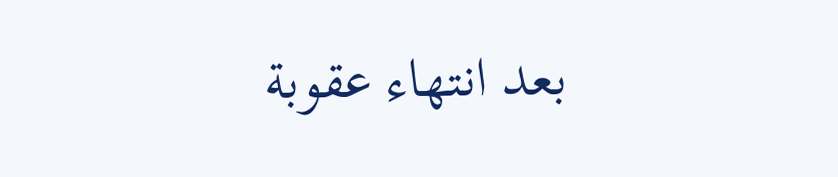بعد انتهاء عقوبة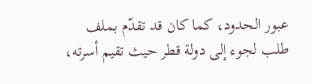عبور الحدود، كما كان قد تقدّم بملف طلب لجوء إلى دولة قطر حيث تقيم أسرته،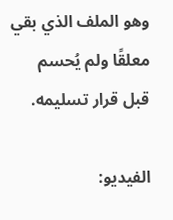وهو الملف الذي بقي معلقًا ولم يُحسم قبل قرار تسليمه.

الفيديو: